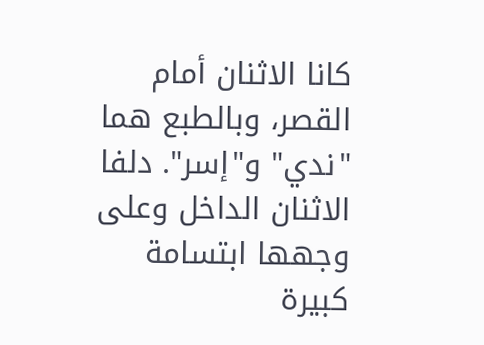كانا الاثنان أمام القصر، وبالطبع هما "ندي" و"إسر". دلفا الاثنان الداخل وعلى وجهها ابتسامة كبيرة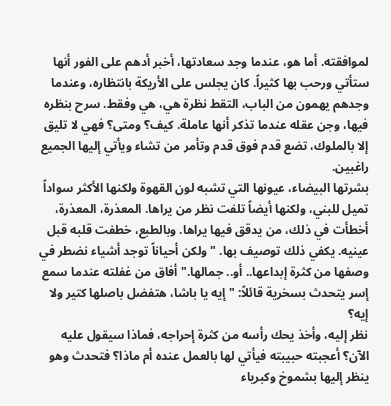لموافقته. أما هو، عندما وجد سعادتها، أخبر أدهم على الفور أنها ستأتي ورحب بها كثيراً. كان يجلس على الأريكة بانتظاره، وعندما وجدهم يهمون من الباب، التقط نظرة هي، هي وفقط. سرح بنظره فيها، وجن عقله عندما تذكر أنها عاملة. كيف؟ ومتى؟ فهي لا تليق إلا بالملوك، تضع قدم فوق قدم وتأمر من تشاء ويأتي إليها الجميع راغبين.
بشرتها البيضاء، عيونها التي تشبه لون القهوة ولكنها الأكثر سواداً تميل للبني، ولكنها أيضاً تلفت نظر من يراها. المعذرة، المعذرة، أخطأت في ذلك، من يدقق فيها يراها. وبالطبع، خطفت قلبه قبل عينيه. يكفي ذلك توصيف بها. "ولكن أحياناً توجد أشياء نضطر في وصفها من كثرة إبداعها.. أو.. جمالها." أفاق من غفلته عندما سمع إسر يتحدث بسخرية قائلاً: "إيه يا باشا، هتفضل باصلها كتير ولا إيه؟
نظر إليه، وأخذ يحك رأسه من كثرة إحراجه، فماذا سيقول عليه الآن؟ أعجبته حبيبته فيأتي لها بالعمل عنده أم ماذا؟ فتحدث وهو ينظر إليها بشموخ وكبرياء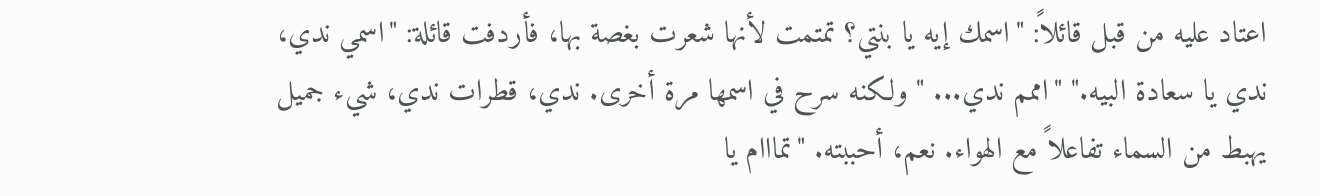اعتاد عليه من قبل قائلاً: "اسمك إيه يا بنتي؟ تمتمت لأنها شعرت بغصة بها، فأردفت قائلة: "اسمي ندي، ندي يا سعادة البيه." "اممم ندي... " ولكنه سرح في اسمها مرة أخرى. ندي، قطرات ندي، شيء جميل يهبط من السماء تفاعلاً مع الهواء. نعم، أحببته. "تمااام يا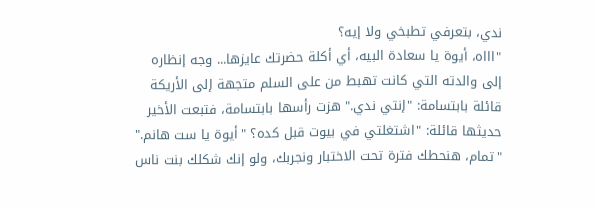ندي، بتعرفي تطبخي ولا إيه؟
"اااه، أيوة يا سعادة البيه، أي أكلة حضرتك عايزها... وجه إنظاره إلى والدته التي كانت تهبط من على السلم متجهة إلى الأريكة قائلة بابتسامة: "إنتي ندي." هزت رأسها بابتسامة، فتبعت الأخير حديثها قائلة: "اشتغلتي في بيوت قبل كده؟ "أيوة يا ست هانم." "تمام، هنحطك فترة تحت الاختبار ونجربك، ولو إنك شكلك بنت ناس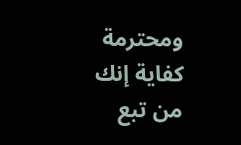ومحترمة كفاية إنك من تبع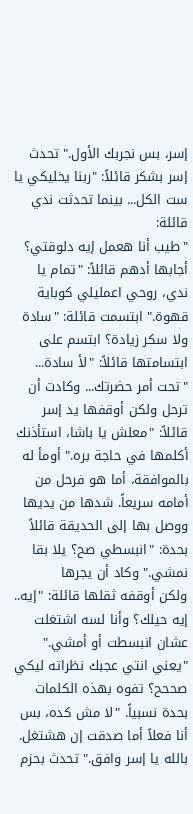إسر، بس نجربك الأول." تحدث إسر بشكر قائلاً: "ربنا يخليكي يا ست الكل... بينما تحدثت ندي قائلة:
"طيب أنا هعمل إيه دلوقتي؟ أجابها أدهم قائلاً: "تمام يا ندي، روحي اعمليلي كوباية قهوة." ابتسمت قائلة: "سادة ولا سكر زيادة؟ ابتسم على ابتسامتها قائلاً: "لأ سادة... "تحت أمر حضرتك... وكادت أن ترحل ولكن أوقفها يد إسر قائلاً: "معلش يا باشا، استأذنك أكلمها في حاجة بره." أومأ له بالموافقة، أما هو فرحل من أمامه سريعاً. شدها من يديها ووصل بها إلى الحديقة قائلاً بحدة: "انبسطي صح؟ يلا بقا نمشي." وكاد أن يجرها
ولكن أوقفه ثقلها قائلة: "إيه.. إيه حيلك؟ وأنا لسه اشتغلت عشان انبسطت أو أمشي." "يعني انتي عجبك نظراته ليكي صححح؟ تفوه بهذه الكلمات بحدة نسبياً. "لا مش كده، بس أنا فعلاً أما صدقت إن هشتغل. بالله يا إسر وافق." تحدث بحزم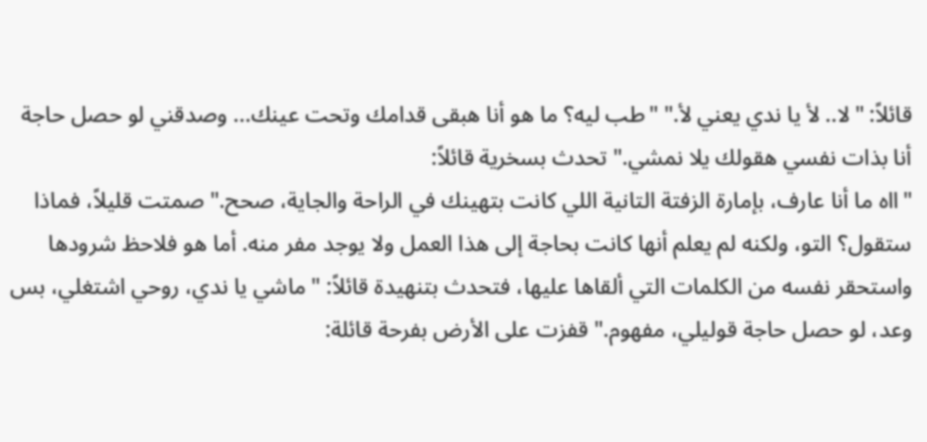قائلاً: "لا.. لأ يا ندي يعني لأ." "طب ليه؟ ما هو أنا هبقى قدامك وتحت عينك... وصدقني لو حصل حاجة أنا بذات نفسي هقولك يلا نمشي." تحدث بسخرية قائلاً:
"ااه ما أنا عارف، بإمارة الزفتة التانية اللي كانت بتهينك في الراحة والجاية، صحح." صمتت قليلاً، فماذا ستقول؟ التو، ولكنه لم يعلم أنها كانت بحاجة إلى هذا العمل ولا يوجد مفر منه. أما هو فلاحظ شرودها واستحقر نفسه من الكلمات التي ألقاها عليها، فتحدث بتنهيدة قائلاً: "ماشي يا ندي، روحي اشتغلي، بس وعد، لو حصل حاجة قوليلي، مفهوم." قفزت على الأرض بفرحة قائلة: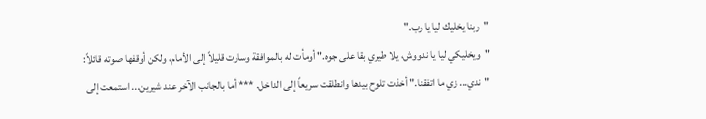"ربنا يخليك ليا يا رب."
"ويخليكي ليا يا ندووش، يلا طيري بقا على جوه." أومأت له بالموافقة وسارت قليلاً إلى الأمام، ولكن أوقفها صوته قائلاً: "ندي... زي ما اتفقنا." أخذت تلوح بيدها وانطلقت سريعاً إلى الداخل. *** أما بالجانب الآخر عند شيرين... استمعت إلى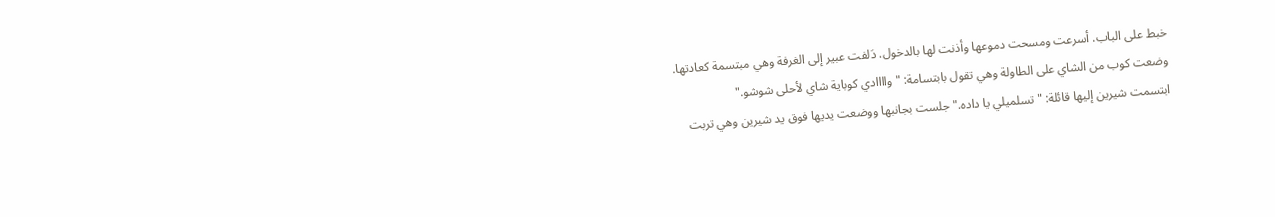خبط على الباب. أسرعت ومسحت دموعها وأذنت لها بالدخول. دَلفت عبير إلى الغرفة وهي مبتسمة كعادتها. وضعت كوب من الشاي على الطاولة وهي تقول بابتسامة: "واااادي كوباية شاي لأحلى شوشو."
ابتسمت شيرين إليها قائلة: "تسلميلي يا داده." جلست بجانبها ووضعت يديها فوق يد شيرين وهي تربت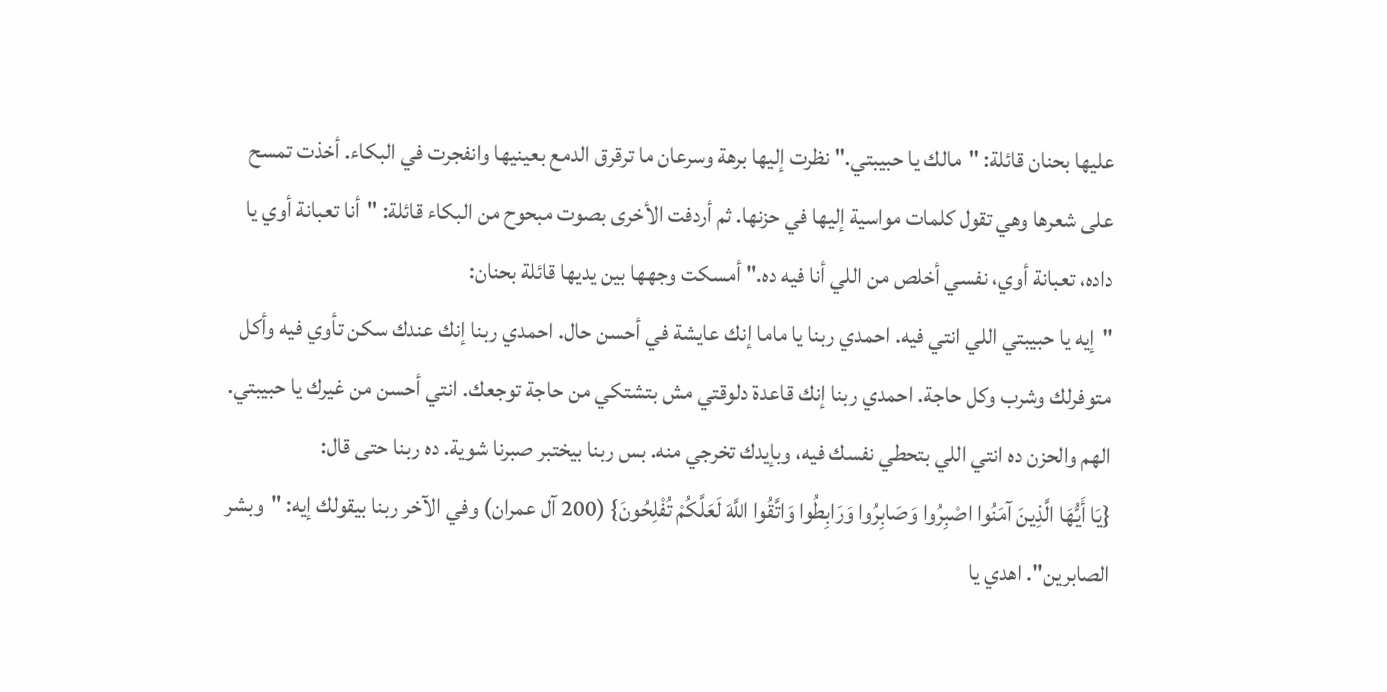عليها بحنان قائلة: "مالك يا حبيبتي." نظرت إليها برهة وسرعان ما ترقرق الدمع بعينيها وانفجرت في البكاء. أخذت تمسح على شعرها وهي تقول كلمات مواسية إليها في حزنها. ثم أردفت الأخرى بصوت مبحوح من البكاء قائلة: "أنا تعبانة أوي يا داده، تعبانة أوي، نفسي أخلص من اللي أنا فيه ده." أمسكت وجهها بين يديها قائلة بحنان:
"إيه يا حبيبتي اللي انتي فيه. احمدي ربنا يا ماما إنك عايشة في أحسن حال. احمدي ربنا إنك عندك سكن تأوي فيه وأكل متوفرلك وشرب وكل حاجة. احمدي ربنا إنك قاعدة دلوقتي مش بتشتكي من حاجة توجعك. انتي أحسن من غيرك يا حبيبتي. الهم والحزن ده انتي اللي بتحطي نفسك فيه، وبإيدك تخرجي منه. بس ربنا بيختبر صبرنا شوية. ده ربنا حتى قال:
{يَا أَيُّهَا الَّذِينَ آمَنُوا اصْبِرُوا وَصَابِرُوا وَرَابِطُوا وَاتَّقُوا اللَّهَ لَعَلَّكُمْ تُفْلِحُونَ} (200 آل عمران) وفي الآخر ربنا بيقولك إيه: "وبشر الصابرين". اهدي يا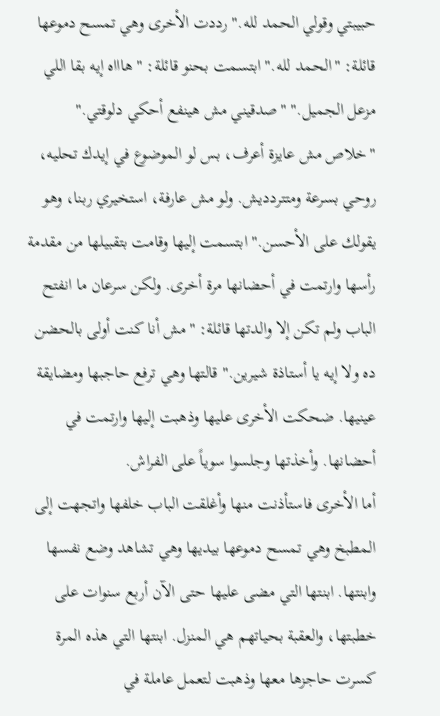حبيبتي وقولي الحمد لله." رددت الأخرى وهي تمسح دموعها قائلة: "الحمد لله." ابتسمت بحنو قائلة: "هاااه إيه بقا اللي مزعل الجميل." "صدقيني مش هينفع أحكي دلوقتي."
"خلاص مش عايزة أعرف، بس لو الموضوع في إيدك تحليه، روحي بسرعة ومتتردديش. ولو مش عارفة، استخيري ربنا، وهو يقولك على الأحسن." ابتسمت إليها وقامت بتقبيلها من مقدمة رأسها وارتمت في أحضانها مرة أخرى. ولكن سرعان ما انفتح الباب ولم تكن إلا والدتها قائلة: "مش أنا كنت أولى بالحضن ده ولا إيه يا أستاذة شيرين." قالتها وهي ترفع حاجبها ومضايقة عينيها. ضحكت الأخرى عليها وذهبت إليها وارتمت في أحضانها. وأخذتها وجلسوا سوياً على الفراش.
أما الأخرى فاستأذنت منها وأغلقت الباب خلفها واتجهت إلى المطبخ وهي تمسح دموعها بيديها وهي تشاهد وضع نفسها وابنتها. ابنتها التي مضى عليها حتى الآن أربع سنوات على خطبتها، والعقبة بحياتهم هي المنزل. ابنتها التي هذه المرة كسرت حاجزها معها وذهبت لتعمل عاملة في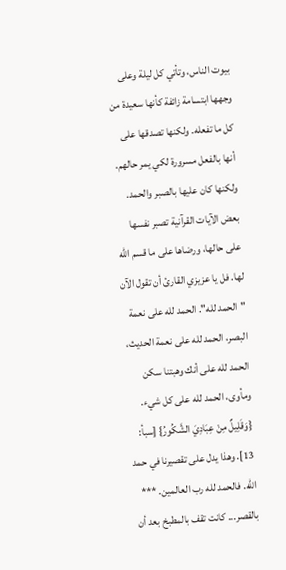بيوت الناس، وتأتي كل ليلة وعلى وجهها ابتسامة زائفة كأنها سعيدة من كل ما تفعله. ولكنها تصدقها على أنها بالفعل مسرورة لكي يمر حالهم. ولكنها كان عليها بالصبر والحمد.
بعض الآيات القرآنية تصبر نفسها على حالها، ورضاها على ما قسم الله لها. فل يا عزيزي القارئ أن تقول الآن "الحمد لله". الحمد لله على نعمة البصر، الحمد لله على نعمة الحديث، الحمد لله على أنك وهبتنا سكن ومأوى، الحمد لله على كل شيء. {وَقَلِيلٌ مِنْ عِبَادِيَ الشَّكُورُ} [سبأ: 13]. وهذا يدل على تقصيرنا في حمد الله. فالحمد لله رب العالمين. *** بالقصر... كانت تقف بالمطبخ بعد أن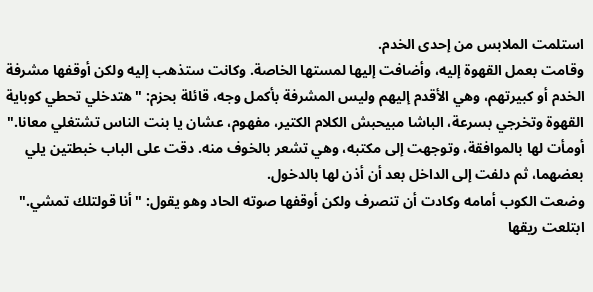استلمت الملابس من إحدى الخدم.
وقامت بعمل القهوة إليه، وأضافت إليها لمستها الخاصة. وكانت ستذهب إليه ولكن أوقفها مشرفة الخدم أو كبيرتهم، وهي الأقدم إليهم وليس المشرفة بأكمل وجه، قائلة بحزم: "هتدخلي تحطي كوباية القهوة وتخرجي بسرعة، الباشا مبيحبش الكلام الكتير، مفهوم، عشان يا بنت الناس تشتغلي معانا." أومأت لها بالموافقة، وتوجهت إلى مكتبه، وهي تشعر بالخوف منه. دقت على الباب خبطتين يلي بعضهما، ثم دلفت إلى الداخل بعد أن أذن لها بالدخول.
وضعت الكوب أمامه وكادت أن تنصرف ولكن أوقفها صوته الحاد وهو يقول: "أنا قولتلك تمشي." ابتلعت ريقها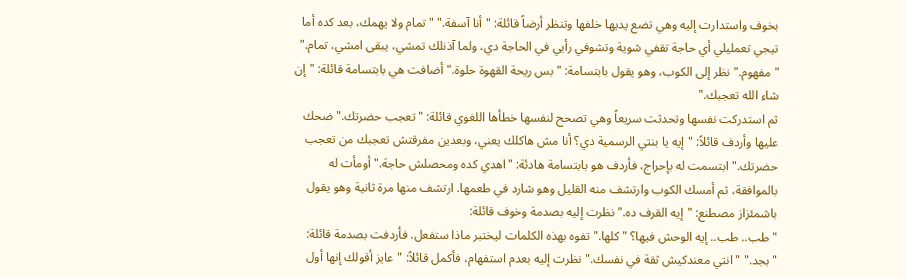بخوف واستدارت إليه وهي تضع يديها خلفها وتنظر أرضاً قائلة: "أنا آسفة." "تمام ولا يهمك، بعد كده أما تيجي تعمليلي أي حاجة تقفي شوية وتشوفي رأيي في الحاجة دي، ولما آذنلك تمشي، يبقى امشي، تمام." "مفهوم." نظر إلى الكوب، وهو يقول بابتسامة: "بس ريحة القهوة حلوة." أضافت هي بابتسامة قائلة: "إن شاء الله تعجبك."
ثم استدركت نفسها وتحدثت سريعاً وهي تصحح لنفسها خطأها اللغوي قائلة: "تعجب حضرتك." ضحك عليها وأردف قائلاً: "إيه يا بنتي الرسمية دي؟ أنا مش هاكلك يعني، وبعدين مفرقتش تعجبك من تعجب حضرتك." ابتسمت له بإحراج، فأردف هو بابتسامة هادئة: "اهدي كده ومحصلش حاجة." أومأت له بالموافقة، ثم أمسك الكوب وارتشف منه القليل وهو شارد في طعمها. ارتشف منها مرة ثانية وهو يقول باشمئزاز مصطنع: "إيه القرف ده." نظرت إليه بصدمة وخوف قائلة:
"طب.. طب.. إيه الوحش فيها؟ "كلها." تفوه بهذه الكلمات ليختبر ماذا ستفعل. فأردفت بصدمة قائلة: "بجد." "انتي معندكيش ثقة في نفسك." نظرت إليه بعدم استفهام، فأكمل قائلاً: "عايز أقولك إنها أول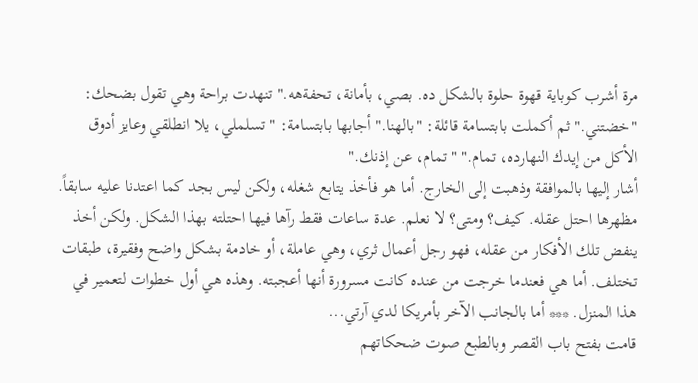مرة أشرب كوباية قهوة حلوة بالشكل ده. بصي، بأمانة، تحفةهه." تنهدت براحة وهي تقول بضحك: "خضتني." ثم أكملت بابتسامة قائلة: "بالهنا." أجابها بابتسامة: "تسلملي، يلا انطلقي وعايز أدوق الأكل من إيدك النهارده، تمام." "تمام، عن إذنك."
أشار إليها بالموافقة وذهبت إلى الخارج. أما هو فأخذ يتابع شغله، ولكن ليس بجد كما اعتدنا عليه سابقاً. مظهرها احتل عقله. كيف؟ ومتى؟ لا نعلم. عدة ساعات فقط رآها فيها احتلته بهذا الشكل. ولكن أخذ ينفض تلك الأفكار من عقله، فهو رجل أعمال ثري، وهي عاملة، أو خادمة بشكل واضح وفقيرة، طبقات تختلف. أما هي فعندما خرجت من عنده كانت مسرورة أنها أعجبته. وهذه هي أول خطوات لتعمير في هذا المنزل. *** أما بالجانب الآخر بأمريكا لدي آرتي...
قامت بفتح باب القصر وبالطبع صوت ضحكاتهم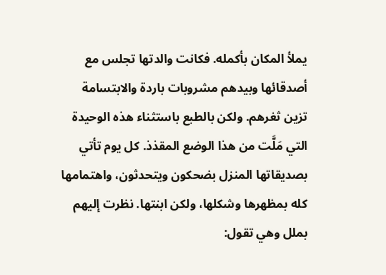يملأ المكان بأكمله. فكانت والدتها تجلس مع أصدقائها وبيدهم مشروبات باردة والابتسامة تزين ثغرهم. ولكن بالطبع باستثناء هذه الوحيدة التي مَلَّت من هذا الوضع المقذذ. كل يوم تأتي بصديقاتها المنزل بضحكون ويتحدثون، واهتمامها كله بمظهرها وشكلها، ولكن ابنتها. نظرت إليهم بملل وهي تقول: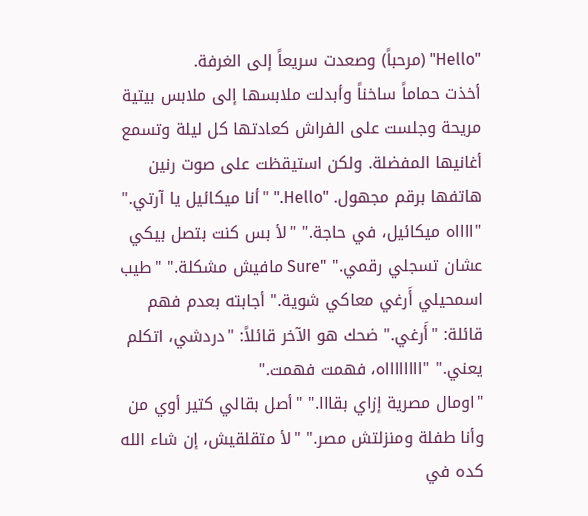"Hello" (مرحباً) وصعدت سريعاً إلى الغرفة.
أخذت حماماً ساخناً وأبدلت ملابسها إلى ملابس بيتية مريحة وجلست على الفراش كعادتها كل ليلة وتسمع أغانيها المفضلة. ولكن استيقظت على صوت رنين هاتفها برقم مجهول. "Hello." "أنا ميكائيل يا آرتي." "ااااه ميكائيل، في حاجة." "لأ بس كنت بتصل بيكي عشان تسجلي رقمي." "Sure مافيش مشكلة." "طيب اسمحيلي أَرغي معاكي شوية." أجابته بعدم فهم قائلة: "أَرغي." ضحك هو الآخر قائلاً: "دردشي، اتكلم يعني." "ااااااااه، فهمت فهمت."
"اومال مصرية إزاي بقااا." "أصل بقالي كتير أوي من وأنا طفلة ومنزلتش مصر." "لأ متقلقيش، إن شاء الله كده في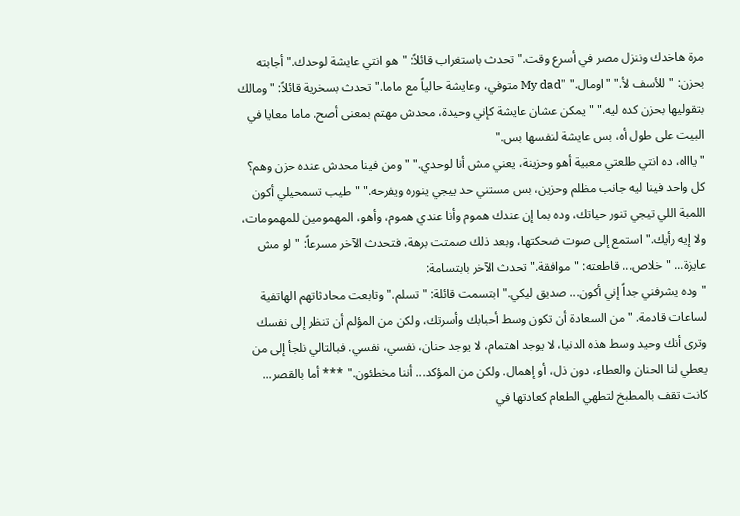مرة هاخدك وننزل مصر في أسرع وقت." تحدث باستغراب قائلاً: "هو انتي عايشة لوحدك." أجابته بحزن: "للأسف لأ." "اومال." "My dad متوفي، وعايشة حالياً مع ماما." تحدث بسخرية قائلاً: "ومالك بتقوليها بحزن كده ليه." "يمكن عشان عايشة كإني وحيدة، محدش مهتم بمعنى أصح. ماما معايا في البيت على طول أه، بس عايشة لنفسها بس."
"ياااه، ده انتي طلعتي معبية أهو وحزينة، يعني مش أنا لوحدي." "ومن فينا محدش عنده حزن وهم؟ كل واحد فينا ليه جانب مظلم وحزين، بس مستني حد ييجي ينوره ويفرحه." "طيب تسمحيلي أكون اللمبة اللي تيجي تنور حياتك، وده بما إن عندك هموم وأنا عندي هموم، وأهو، المهمومين للمهمومات، ولا إيه رأيك." استمع إلى صوت ضحكتها، وبعد ذلك صمتت برهة، فتحدث الآخر مسرعاً: "لو مش عايزة... "خلاص... قاطعته: "موافقة." تحدث الآخر بابتسامة:
"وده يشرفني جداً إني أكون... صديق ليكي." ابتسمت قائلة: "تسلم." وتابعت محادثاتهم الهاتفية لساعات قادمة. "من السعادة أن تكون وسط أحبابك وأسرتك، ولكن من المؤلم أن تنظر إلى نفسك وترى أنك وحيد وسط هذه الدنيا، لا يوجد اهتمام، لا يوجد حنان، نفسي، نفسي. فبالتالي نلجأ إلى من يعطي لنا الحنان والعطاء، دون ذل، أو إهمال. ولكن من المؤكد... أننا مخطئون." *** أما بالقصر... كانت تقف بالمطبخ لتطهي الطعام كعادتها في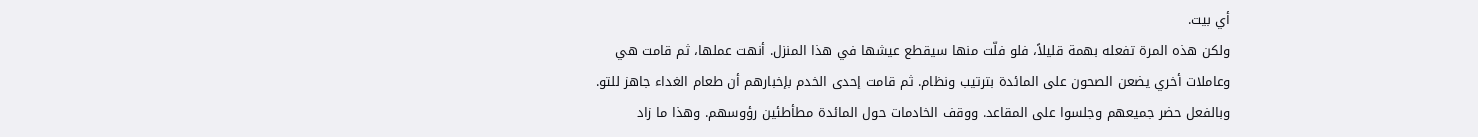أي بيت.
ولكن هذه المرة تفعله بهمة قليلاً، فلو فلّت منها سيقطع عيشها في هذا المنزل. أنهت عملها، ثم قامت هي وعاملات أخري يضعن الصحون على المائدة بترتيب ونظام. ثم قامت إحدى الخدم بإخبارهم أن طعام الغداء جاهز للتو. وبالفعل حضر جميعهم وجلسوا على المقاعد. ووقف الخادمات حول المائدة مطأطئين رؤوسهم. وهذا ما زاد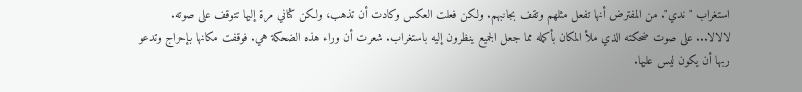استغراب "ندي". من المفترض أنها تفعل مثلهم وتقف بجانبهم. ولكن فعلت العكس وكادت أن تذهب، ولكن كثاني مرة إليها تتوقف على صوته.
لالالا... على صوت ضحكته الذي ملأ المكان بأكمله مما جعل الجميع ينظرون إليه باستغراب. شعرت أن وراء هذه الضحكة هي. فوقفت مكانها بإحراج وتدعو ربها أن يكون ليس عليها.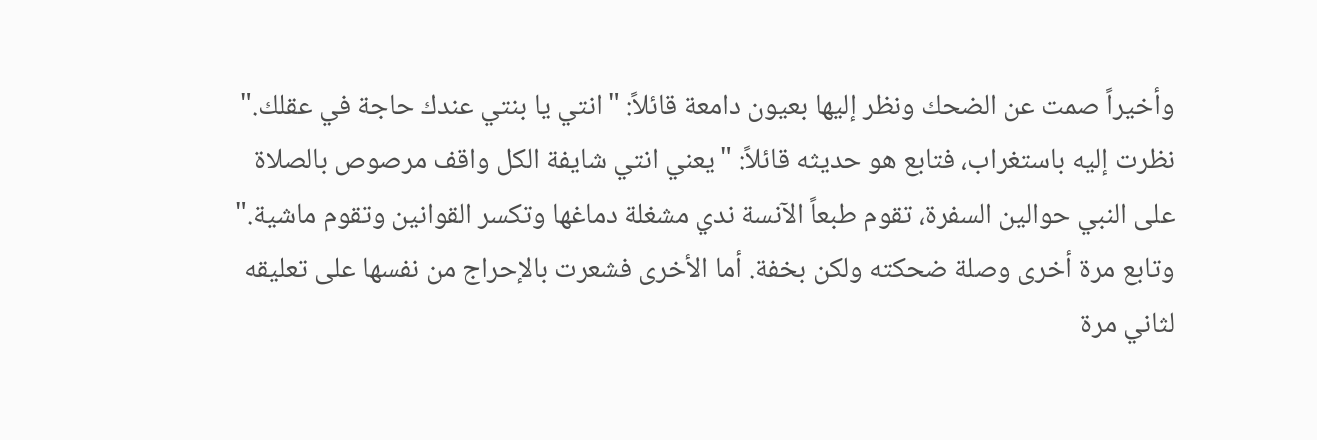وأخيراً صمت عن الضحك ونظر إليها بعيون دامعة قائلاً: "انتي يا بنتي عندك حاجة في عقلك." نظرت إليه باستغراب، فتابع هو حديثه قائلاً: "يعني انتي شايفة الكل واقف مرصوص بالصلاة على النبي حوالين السفرة، تقوم طبعاً الآنسة ندي مشغلة دماغها وتكسر القوانين وتقوم ماشية."
وتابع مرة أخرى وصلة ضحكته ولكن بخفة. أما الأخرى فشعرت بالإحراج من نفسها على تعليقه لثاني مرة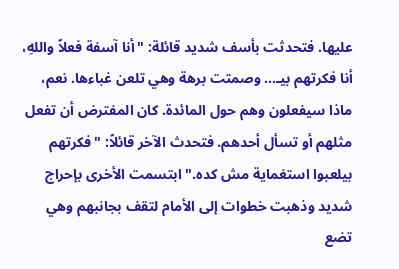عليها. فتحدثت بأسف شديد قائلة: "أنا آسفة فعلاً واللهِ، أنا فكرتهم بيـ... وصمتت برهة وهي تلعن غباءها. نعم، ماذا سيفعلون وهم حول المائدة. كان المفترض أن تفعل مثلهم أو تسأل أحدهم. فتحدث الآخر قائلاً: "فكرتهم بيلعبوا استغماية مش كده." ابتسمت الأخرى بإحراج شديد وذهبت خطوات إلى الأمام لتقف بجانبهم وهي تضع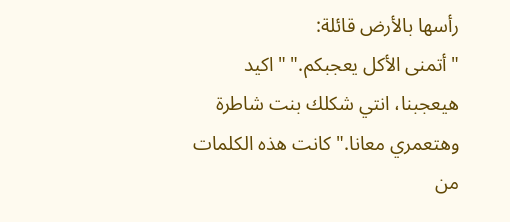رأسها بالأرض قائلة:
"أتمنى الأكل يعجبكم." "اكيد هيعجبنا، انتي شكلك بنت شاطرة وهتعمري معانا." كانت هذه الكلمات من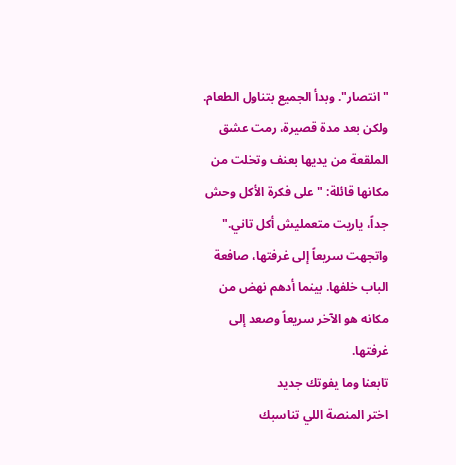"انتصار". وبدأ الجميع بتناول الطعام. ولكن بعد مدة قصيرة، رمت عشق الملقعة من يديها بعنف وتخلت من مكانها قائلة: "على فكرة الأكل وحش جداً، ياريت متعمليش أكل تاني." واتجهت سريعاً إلى غرفتها، صافعة الباب خلفها. بينما أدهم نهض من مكانه هو الآخر سريعاً وصعد إلى غرفتها.
تابعنا وما يفوتك جديد
اختر المنصة اللي تناسبك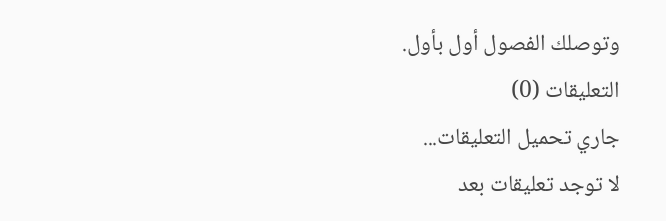وتوصلك الفصول أول بأول.
التعليقات (0)
جاري تحميل التعليقات...
لا توجد تعليقات بعد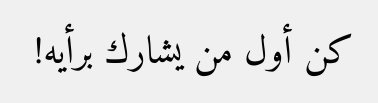كن أول من يشارك برأيه!